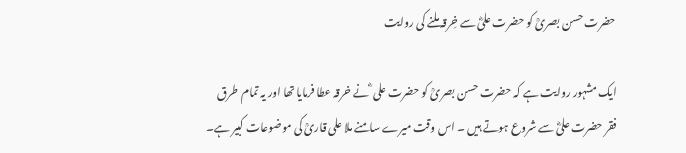حضرت حسن بصریؒ کو حضرت علیؓ سے خِرقہ ملنے کی روایت

ایک مشہور روایت ہے کہ حضرت حسن بصریؒ کو حضرت علی ؓ نے خرقہ عطا فرمایا تھا اور یہ تمام طرق فقر حضرت علیؓ سے شروع ہوتے ہیں ۔ اس وقت میرے سامنے ملا علی قاریؒ کی موضوعات کبیر ہے۔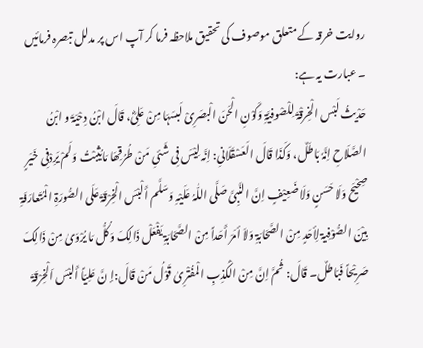روایت خرقہ کے متعلق موصوف کی تحقیق ملاحظہ فرما کر آپ اس پر مدلل تبصرہ فرمائیں ۔ عبارت یہ ہے:
حَدْیثُ لَبْس الْخِرقْۃَ لِلْصْوفِیَّۃِ وَکَوْنِ الْحَنَ الْبصَرِیْ لَبسَہَا مِنْ عَلِیؓ، قَالَ ابْنُ دِحْیَۃَ و ابْنُ الصَّلَاحِ اِنَّہٗ بَاطَلٌ، وَکَذَا قَالَ الَعَسْقَلَانیِ: اِنَّہ لِیْسَ فِی شَئیِ مَنْ طُرُقِھَا مَایُثبْتُ وَلَمْ یَرِدْفِی خَیَرٍ صِحْیَح وَلَا حَسَنٍ وَلَا ضَعِیْفٍ اِنَّ النَّبِیَّ صَلَّی اللّٰہُ عَلَیْہِ وَسَلَّم أَلْبْسَ الْخِرْقَۃَ عَلَی الصُّورَۃِ الْمُتَعارَفَۃِ بِیْنَ الصُّوْفِیۃ لِأحَدٍ مِنْ الصَّحَابَۃِ وَلاَ أمَرَ أَحَداً مِنْ الصَّحَابَۃِ یَفْعَلْ ذَالِکَ وَکُلُّ مَا یُرْوَیٰ مِنْ ذَالِکَ صَرِیْحاً فَبَاطلٌ۔ قَالَ: ثُمَّ اِنَّ مِنْ الْکَذِبِ الْمفُتْرِیٰ قَوْلُ مَنْ قَالَ:إ نَّ عَلِیّاً أَلبْسَ اَلْخِرْقَۃَ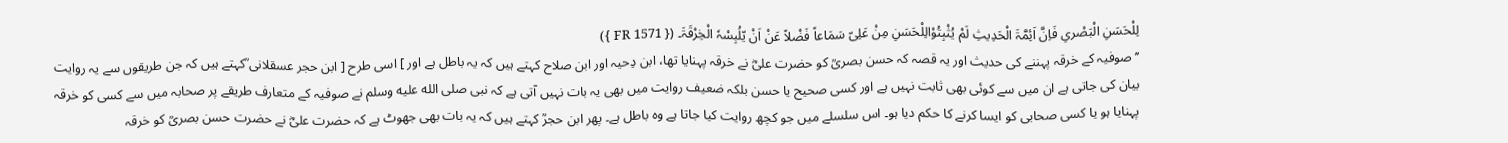لِلْحَسَنِ الْبَصْریِ فَاِنَّ اَئِمَّۃَ الْحَدِیثِ لَمْ یُثْبِتُوْالِلْحَسَنِ مِنْ عَلِیّ سَمَاعاً فَضْلاً عَنْ اَنْ یّلُبِسْہٗ الْخِرْقَۃَ۔ ({ FR 1571 })
’’صوفیہ کے خرقہ پہننے کی حدیث اور یہ قصہ کہ حسن بصریؒ کو حضرت علیؓ نے خرقہ پہنایا تھا، ابن دِحیہ اور ابن صلاح کہتے ہیں کہ یہ باطل ہے اور ] اسی طرح [ ابن حجر عسقلانی ؒکہتے ہیں کہ جن طریقوں سے یہ روایت بیان کی جاتی ہے ان میں سے کوئی بھی ثابت نہیں ہے اور کسی صحیح یا حسن بلکہ ضعیف روایت میں بھی یہ بات نہیں آتی ہے کہ نبی صلى الله عليه وسلم نے صوفیہ کے متعارف طریقے پر صحابہ میں سے کسی کو خرقہ پہنایا ہو یا کسی صحابی کو ایسا کرنے کا حکم دیا ہو۔ اس سلسلے میں جو کچھ روایت کیا جاتا ہے وہ باطل ہے۔ پھر ابن حجرؒ کہتے ہیں کہ یہ بات بھی جھوٹ ہے کہ حضرت علیؓ نے حضرت حسن بصریؒ کو خرقہ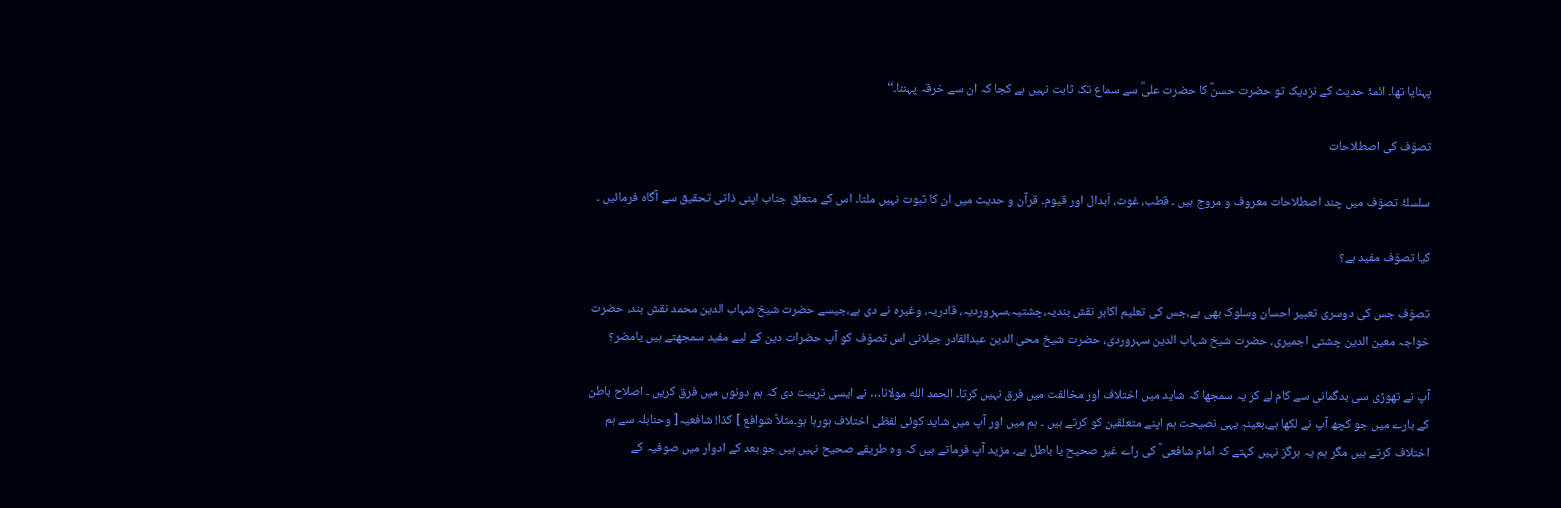پہنایا تھا۔ ائمۂ حدیث کے نزدیک تو حضرت حسنؒ کا حضرت علیؓ سے سماع تک ثابت نہیں ہے کجا کہ ان سے خرقہ پہننا۔‘‘

تصوّف کی اصطلاحات

سلسلۂ تصوّف میں چند اصطلاحات معروف و مروج ہیں ۔ قطب، غوث، اَبدال اور قیوم۔ قرآن و حدیث میں ان کا ثبوت نہیں ملتا۔ اس کے متعلق جناب اپنی ذاتی تحقیق سے آگاہ فرمائیں ۔

کیا تصوّف مفید ہے؟

تصوّف جس کی دوسری تعبیر احسان وسلوک بھی ہے،جس کی تعلیم اکابر نقش بندیہ،چشتیہ،سہروردیہ، قادریہ، وغیرہ نے دی ہے،جیسے حضرت شیخ شہاب الدین محمد نقش بند، حضرت خواجہ معین الدین چشتی اجمیری، حضرت شیخ شہاب الدین سہروردی، حضرت شیخ محی الدین عبدالقادر جیلانی اس تصوّف کو آپ حضرات دین کے لیے مفید سمجھتے ہیں یامضر؟

آپ نے تھوڑی سی بدگمانی سے کام لے کر یہ سمجھا کہ شاید میں اختلاف اور مخالفت میں فرق نہیں کرتا۔ الحمد الله مولانا… نے ایسی تربیت دی کہ ہم دونوں میں فرق کریں ۔ اصلاح باطن کے بارے میں جو کچھ آپ نے لکھا ہے،بعینہٖ یہی نصیحت ہم اپنے متعلقین کو کرتے ہیں ۔ ہم میں اور آپ میں شاید کوئی لفظی اختلاف ہورہا ہو۔مثلاً شوافع ] کذا! شافعیہ[ وحنابلہ سے ہم اختلاف کرتے ہیں مگر ہم یہ ہرگز نہیں کہتے کہ امام شافعی ؒ کی راے غیر صحیح یا باطل ہے۔ مزید آپ فرماتے ہیں کہ وہ طریقے صحیح نہیں ہیں جو بعد کے ادوار میں صوفیہ کے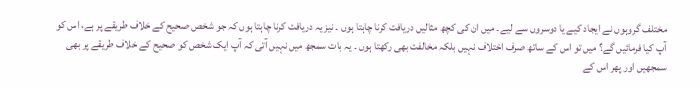مختلف گروہوں نے ایجاد کیے یا دوسروں سے لیے۔ میں ان کی کچھ مثالیں دریافت کرنا چاہتا ہوں ۔ نیز یہ دریافت کرنا چاہتا ہوں کہ جو شخص صحیح کے خلاف طریقے پر ہے، اس کو آپ کیا فرمائیں گے؟ میں تو اس کے ساتھ صرف اختلاف نہیں بلکہ مخالفت بھی رکھتا ہوں ۔ یہ بات سمجھ میں نہیں آتی کہ آپ ایک شخص کو صحیح کے خلاف طریقے پر بھی سمجھیں اور پھر اس کے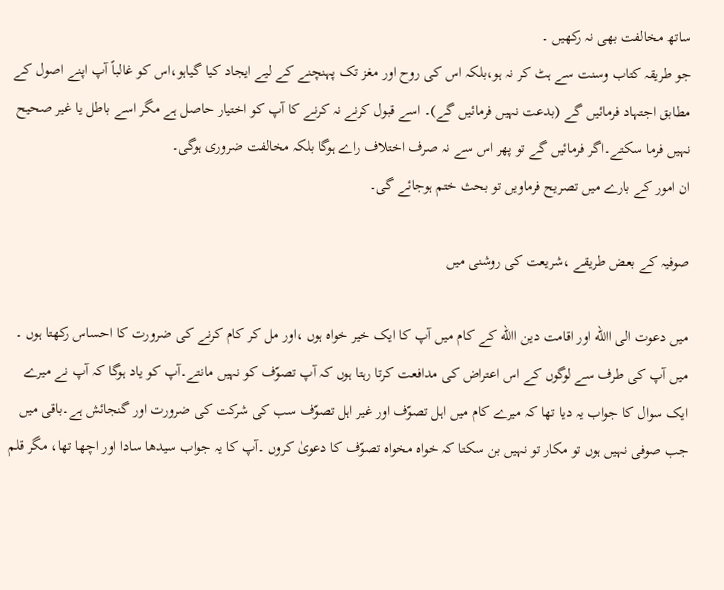ساتھ مخالفت بھی نہ رکھیں ۔
جو طریقہ کتاب وسنت سے ہٹ کر نہ ہو،بلکہ اس کی روح اور مغز تک پہنچنے کے لیے ایجاد کیا گیاہو،اس کو غالباً آپ اپنے اصول کے مطابق اجتہاد فرمائیں گے (بدعت نہیں فرمائیں گے)۔ اسے قبول کرنے نہ کرنے کا آپ کو اختیار حاصل ہے مگر اسے باطل یا غیر صحیح نہیں فرما سکتے۔اگر فرمائیں گے تو پھر اس سے نہ صرف اختلاف راے ہوگا بلکہ مخالفت ضروری ہوگی۔
ان امور کے بارے میں تصریح فرماویں تو بحث ختم ہوجائے گی۔

صوفیہ کے بعض طریقے ،شریعت کی روشنی میں

میں دعوت الی االله اور اقامت دین االله کے کام میں آپ کا ایک خیر خواہ ہوں ،اور مل کر کام کرنے کی ضرورت کا احساس رکھتا ہوں ۔ میں آپ کی طرف سے لوگوں کے اس اعتراض کی مدافعت کرتا رہتا ہوں کہ آپ تصوّف کو نہیں مانتے۔آپ کو یاد ہوگا کہ آپ نے میرے ایک سوال کا جواب یہ دیا تھا کہ میرے کام میں اہل تصوّف اور غیر اہل تصوّف سب کی شرکت کی ضرورت اور گنجائش ہے۔باقی میں جب صوفی نہیں ہوں تو مکار تو نہیں بن سکتا کہ خواہ مخواہ تصوّف کا دعویٰ کروں ۔آپ کا یہ جواب سیدھا سادا اور اچھا تھا، مگر قلم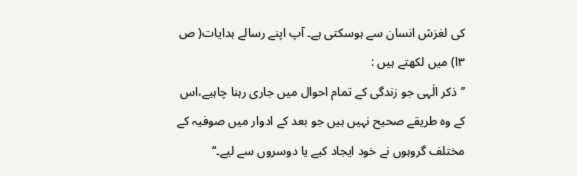کی لغزش انسان سے ہوسکتی ہے۔ آپ اپنے رسالے ہدایات( ص ۳ا) میں لکھتے ہیں :
’’ذکر الٰہی جو زندگی کے تمام احوال میں جاری رہنا چاہیے،اس کے وہ طریقے صحیح نہیں ہیں جو بعد کے ادوار میں صوفیہ کے مختلف گروہوں نے خود ایجاد کیے یا دوسروں سے لیے۔‘‘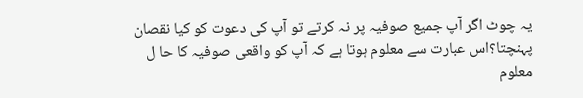یہ چوٹ اگر آپ جمیع صوفیہ پر نہ کرتے تو آپ کی دعوت کو کیا نقصان پہنچتا؟اس عبارت سے معلوم ہوتا ہے کہ آپ کو واقعی صوفیہ کا حا ل معلوم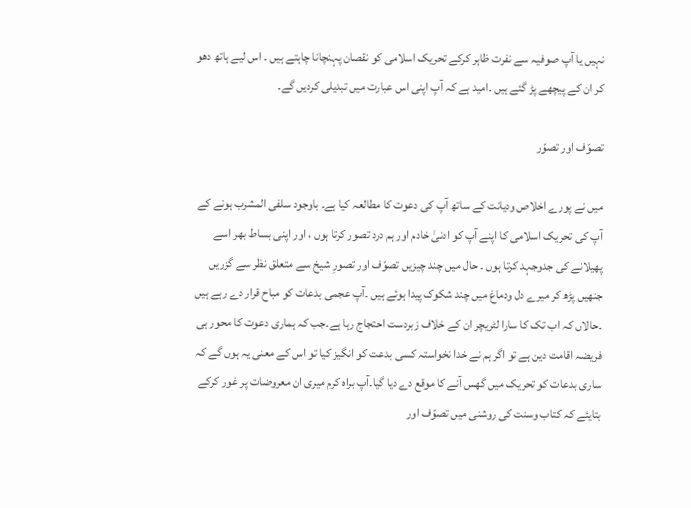نہیں یا آپ صوفیہ سے نفرت ظاہر کرکے تحریک اسلامی کو نقصان پہنچانا چاہتے ہیں ۔ اس لیے ہاتھ دھو کر ان کے پیچھے پڑ گئے ہیں ۔امید ہے کہ آپ اپنی اس عبارت میں تبدیلی کردیں گے۔

تصوّف اور تصوّر

میں نے پورے اخلاص ودیانت کے ساتھ آپ کی دعوت کا مطالعہ کیا ہے۔ باوجود سلفی المشرب ہونے کے آپ کی تحریک اسلامی کا اپنے آپ کو ادنیٰ خادم اور ہم درد تصور کرتا ہوں ، اور اپنی بساط بھر اسے پھیلانے کی جدوجہد کرتا ہوں ۔ حال میں چند چیزیں تصوّف اور تصورِ شیخ سے متعلق نظر سے گزریں جنھیں پڑھ کر میرے دل ودماغ میں چند شکوک پیدا ہوئے ہیں ۔آپ عجمی بدعات کو مباح قرار دے رہے ہیں ۔حالاں کہ اب تک کا سارا لٹریچر ان کے خلاف زبردست احتجاج رہا ہے۔جب کہ ہماری دعوت کا محور ہی فریضہ اقامت دین ہے تو اگر ہم نے خدا نخواستہ کسی بدعت کو انگیز کیا تو اس کے معنی یہ ہوں گے کہ ساری بدعات کو تحریک میں گھس آنے کا موقع دے دیا گیا۔آپ براہ کرم میری ان معروضات پر غور کرکے بتایئے کہ کتاب وسنت کی روشنی میں تصوّف اور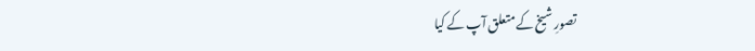تصورِ شیخ کے متعلق آپ کے کیا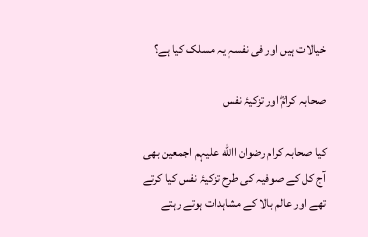خیالات ہیں اور فی نفسہٖ یہ مسلک کیا ہے؟

صحابہ کرامؓ اور تزکیۂ نفس

کیا صحابہ کرام رضوان االله علیہم اجمعین بھی آج کل کے صوفیہ کی طرح تزکیۂ نفس کیا کرتے تھے اور عالم بالا کے مشاہدات ہوتے رہتے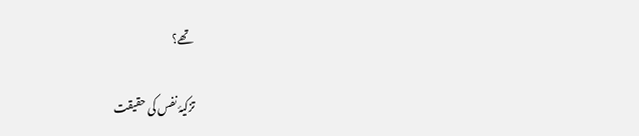تھے؟

تزکیۂ نفس کی حقیقت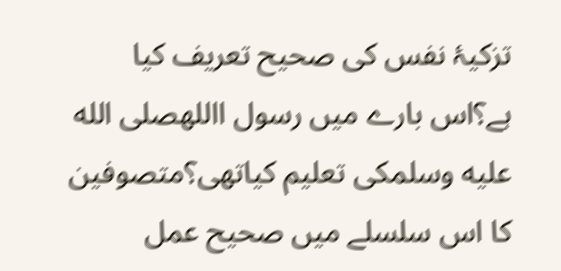تزکیۂ نفس کی صحیح تعریف کیا ہے؟اس بارے میں رسول االلهصلى الله عليه وسلمکی تعلیم کیاتھی؟متصوفین کا اس سلسلے میں صحیح عمل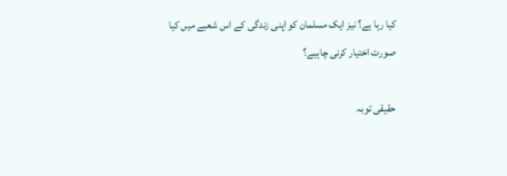کیا رہا ہے؟ نیز ایک مسلمان کو اپنی زندگی کے اس شعبے میں کیا صورت اختیار کرنی چاہیے؟

حقیقی توبہ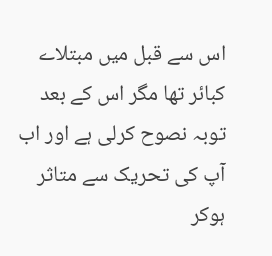اس سے قبل میں مبتلاے کبائر تھا مگر اس کے بعد توبہ نصوح کرلی ہے اور اب آپ کی تحریک سے متاثر ہوکر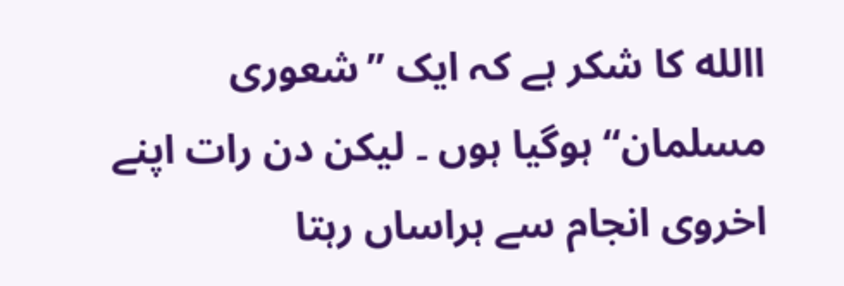االله کا شکر ہے کہ ایک ’’شعوری مسلمان‘‘ ہوگیا ہوں ۔ لیکن دن رات اپنے اخروی انجام سے ہراساں رہتا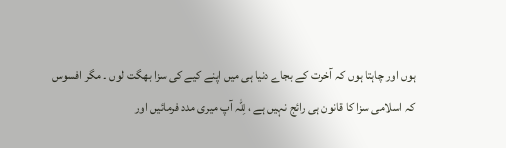ہوں اور چاہتا ہوں کہ آخرت کے بجاے دنیا ہی میں اپنے کیے کی سزا بھگت لوں ۔ مگر افسوس کہ اسلامی سزا کا قانون ہی رائج نہیں ہے ، لِلّٰہ آپ میری مدد فرمائیں اور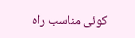کوئی مناسب راہ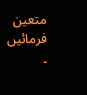متعین فرمائیں ۔